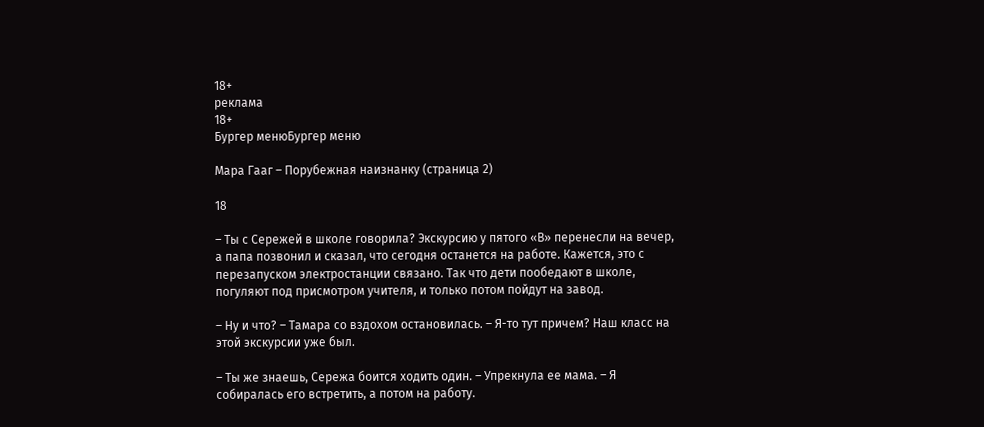18+
реклама
18+
Бургер менюБургер меню

Мара Гааг – Порубежная наизнанку (страница 2)

18

– Ты с Сережей в школе говорила? Экскурсию у пятого «В» перенесли на вечер, а папа позвонил и сказал, что сегодня останется на работе. Кажется, это с перезапуском электростанции связано. Так что дети пообедают в школе, погуляют под присмотром учителя, и только потом пойдут на завод.

– Ну и что? – Тамара со вздохом остановилась. – Я-то тут причем? Наш класс на этой экскурсии уже был.

– Ты же знаешь, Сережа боится ходить один. – Упрекнула ее мама. – Я собиралась его встретить, а потом на работу.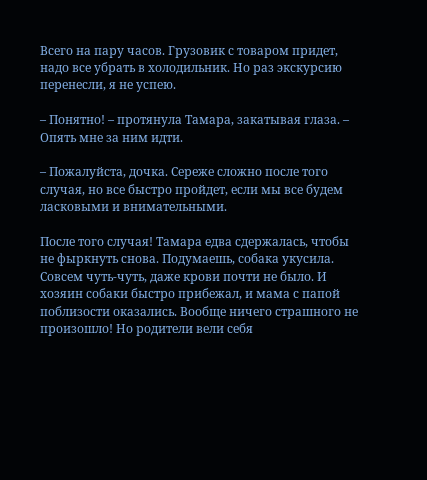Всего на пару часов. Грузовик с товаром придет, надо все убрать в холодильник. Но раз экскурсию перенесли, я не успею.

– Понятно! – протянула Тамара, закатывая глаза. – Опять мне за ним идти.

– Пожалуйста, дочка. Сереже сложно после того случая, но все быстро пройдет, если мы все будем ласковыми и внимательными.

После того случая! Тамара едва сдержалась, чтобы не фыркнуть снова. Подумаешь, собака укусила. Совсем чуть-чуть, даже крови почти не было. И хозяин собаки быстро прибежал, и мама с папой поблизости оказались. Вообще ничего страшного не произошло! Но родители вели себя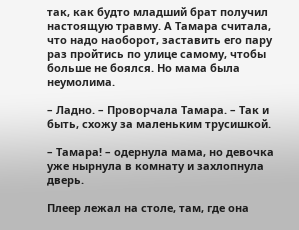так, как будто младший брат получил настоящую травму. А Тамара считала, что надо наоборот, заставить его пару раз пройтись по улице самому, чтобы больше не боялся. Но мама была неумолима.

– Ладно. – Проворчала Тамара. – Так и быть, схожу за маленьким трусишкой.

– Тамара! – одернула мама, но девочка уже нырнула в комнату и захлопнула дверь.

Плеер лежал на столе, там, где она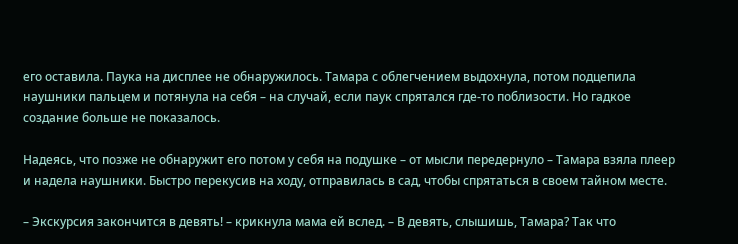его оставила. Паука на дисплее не обнаружилось. Тамара с облегчением выдохнула, потом подцепила наушники пальцем и потянула на себя – на случай, если паук спрятался где-то поблизости. Но гадкое создание больше не показалось.

Надеясь, что позже не обнаружит его потом у себя на подушке – от мысли передернуло – Тамара взяла плеер и надела наушники. Быстро перекусив на ходу, отправилась в сад, чтобы спрятаться в своем тайном месте.

– Экскурсия закончится в девять! – крикнула мама ей вслед. – В девять, слышишь, Тамара? Так что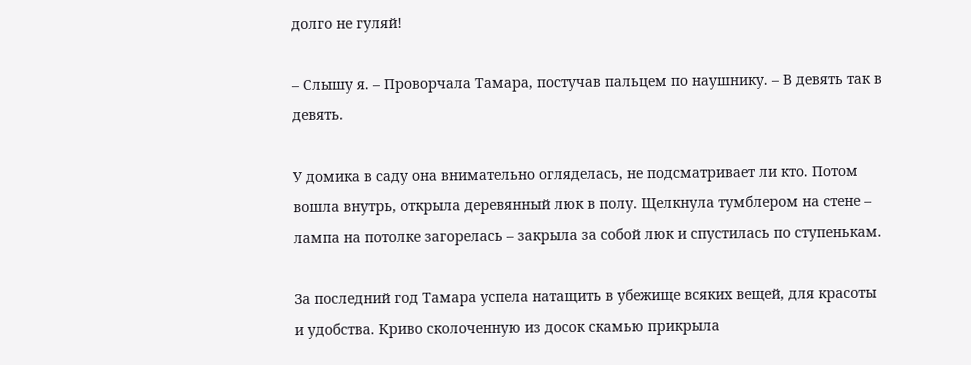долго не гуляй!

– Слышу я. – Проворчала Тамара, постучав пальцем по наушнику. – В девять так в девять.

У домика в саду она внимательно огляделась, не подсматривает ли кто. Потом вошла внутрь, открыла деревянный люк в полу. Щелкнула тумблером на стене – лампа на потолке загорелась – закрыла за собой люк и спустилась по ступенькам.

За последний год Тамара успела натащить в убежище всяких вещей, для красоты и удобства. Криво сколоченную из досок скамью прикрыла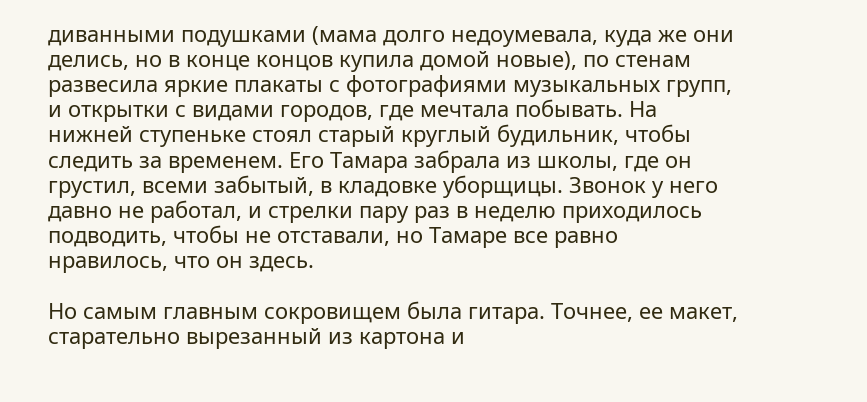диванными подушками (мама долго недоумевала, куда же они делись, но в конце концов купила домой новые), по стенам развесила яркие плакаты с фотографиями музыкальных групп, и открытки с видами городов, где мечтала побывать. На нижней ступеньке стоял старый круглый будильник, чтобы следить за временем. Его Тамара забрала из школы, где он грустил, всеми забытый, в кладовке уборщицы. Звонок у него давно не работал, и стрелки пару раз в неделю приходилось подводить, чтобы не отставали, но Тамаре все равно нравилось, что он здесь.

Но самым главным сокровищем была гитара. Точнее, ее макет, старательно вырезанный из картона и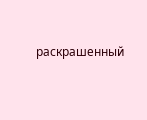раскрашенный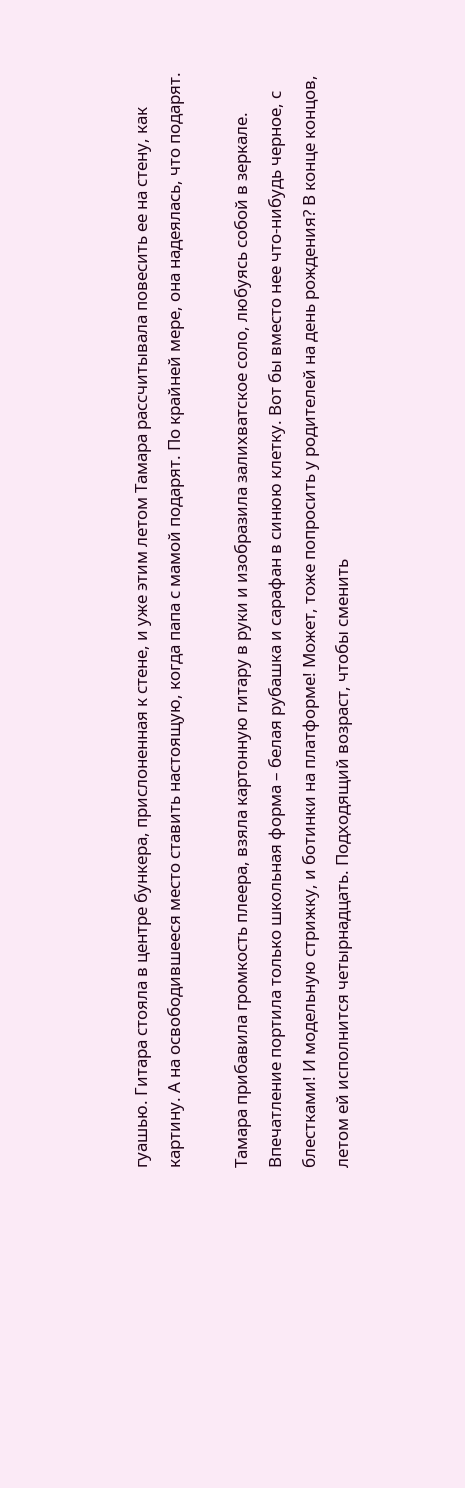гуашью. Гитара стояла в центре бункера, прислоненная к стене, и уже этим летом Тамара рассчитывала повесить ее на стену, как картину. А на освободившееся место ставить настоящую, когда папа с мамой подарят. По крайней мере, она надеялась, что подарят.

Тамара прибавила громкость плеера, взяла картонную гитару в руки и изобразила залихватское соло, любуясь собой в зеркале. Впечатление портила только школьная форма – белая рубашка и сарафан в синюю клетку. Вот бы вместо нее что-нибудь черное, с блестками! И модельную стрижку, и ботинки на платформе! Может, тоже попросить у родителей на день рождения? В конце концов, летом ей исполнится четырнадцать. Подходящий возраст, чтобы сменить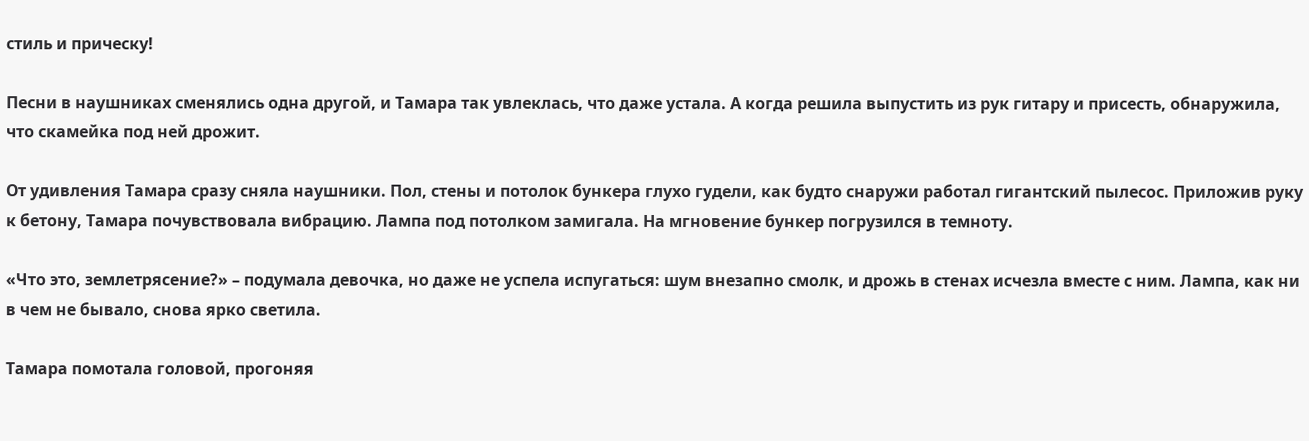стиль и прическу!

Песни в наушниках сменялись одна другой, и Тамара так увлеклась, что даже устала. А когда решила выпустить из рук гитару и присесть, обнаружила, что скамейка под ней дрожит.

От удивления Тамара сразу сняла наушники. Пол, стены и потолок бункера глухо гудели, как будто снаружи работал гигантский пылесос. Приложив руку к бетону, Тамара почувствовала вибрацию. Лампа под потолком замигала. На мгновение бункер погрузился в темноту.

«Что это, землетрясение?» – подумала девочка, но даже не успела испугаться: шум внезапно смолк, и дрожь в стенах исчезла вместе с ним. Лампа, как ни в чем не бывало, снова ярко светила.

Тамара помотала головой, прогоняя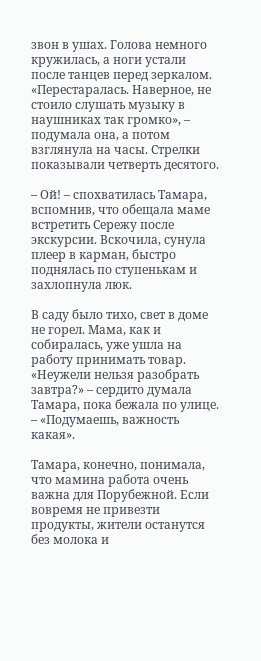звон в ушах. Голова немного кружилась, а ноги устали после танцев перед зеркалом. «Перестаралась. Наверное, не стоило слушать музыку в наушниках так громко», – подумала она, а потом взглянула на часы. Стрелки показывали четверть десятого.

– Ой! – спохватилась Тамара, вспомнив, что обещала маме встретить Сережу после экскурсии. Вскочила, сунула плеер в карман, быстро поднялась по ступенькам и захлопнула люк.

В саду было тихо, свет в доме не горел. Мама, как и собиралась, уже ушла на работу принимать товар. «Неужели нельзя разобрать завтра?» – сердито думала Тамара, пока бежала по улице. – «Подумаешь, важность какая».

Тамара, конечно, понимала, что мамина работа очень важна для Порубежной. Если вовремя не привезти продукты, жители останутся без молока и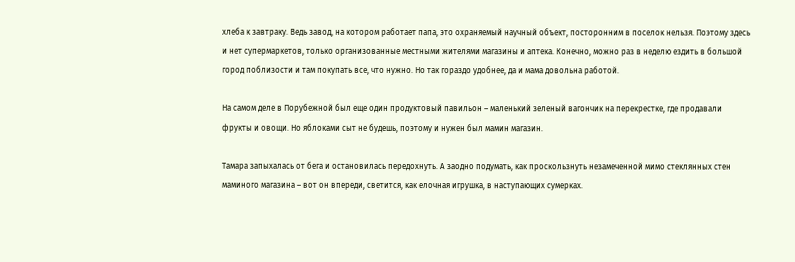хлеба к завтраку. Ведь завод, на котором работает папа, это охраняемый научный объект, посторонним в поселок нельзя. Поэтому здесь и нет супермаркетов, только организованные местными жителями магазины и аптека. Конечно, можно раз в неделю ездить в большой город поблизости и там покупать все, что нужно. Но так гораздо удобнее, да и мама довольна работой.

На самом деле в Порубежной был еще один продуктовый павильон – маленький зеленый вагончик на перекрестке, где продавали фрукты и овощи. Но яблоками сыт не будешь, поэтому и нужен был мамин магазин.

Тамара запыхалась от бега и остановилась передохнуть. А заодно подумать, как проскользнуть незамеченной мимо стеклянных стен маминого магазина – вот он впереди, светится, как елочная игрушка, в наступающих сумерках.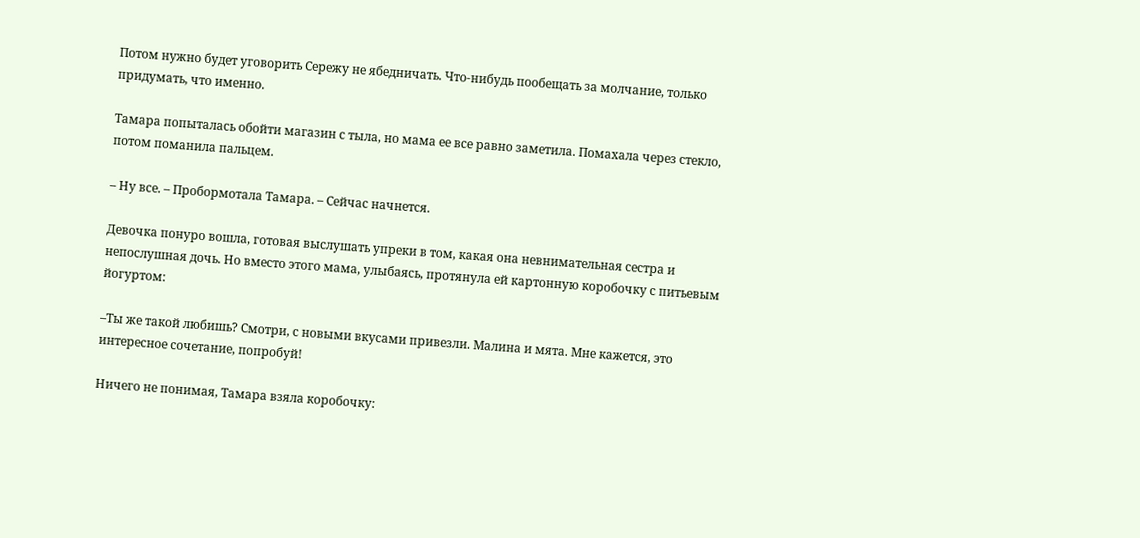Потом нужно будет уговорить Сережу не ябедничать. Что-нибудь пообещать за молчание, только придумать, что именно.

Тамара попыталась обойти магазин с тыла, но мама ее все равно заметила. Помахала через стекло, потом поманила пальцем.

– Ну все. – Пробормотала Тамара. – Сейчас начнется.

Девочка понуро вошла, готовая выслушать упреки в том, какая она невнимательная сестра и непослушная дочь. Но вместо этого мама, улыбаясь, протянула ей картонную коробочку с питьевым йогуртом:

–Ты же такой любишь? Смотри, с новыми вкусами привезли. Малина и мята. Мне кажется, это интересное сочетание, попробуй!

Ничего не понимая, Тамара взяла коробочку: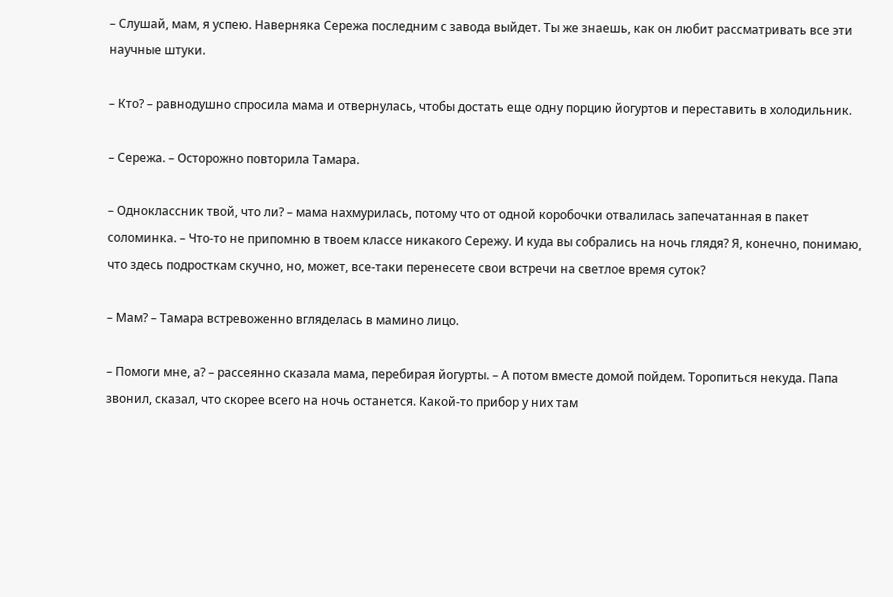– Слушай, мам, я успею. Наверняка Сережа последним с завода выйдет. Ты же знаешь, как он любит рассматривать все эти научные штуки.

– Кто? – равнодушно спросила мама и отвернулась, чтобы достать еще одну порцию йогуртов и переставить в холодильник.

– Сережа. – Осторожно повторила Тамара.

– Одноклассник твой, что ли? – мама нахмурилась, потому что от одной коробочки отвалилась запечатанная в пакет соломинка. – Что-то не припомню в твоем классе никакого Сережу. И куда вы собрались на ночь глядя? Я, конечно, понимаю, что здесь подросткам скучно, но, может, все-таки перенесете свои встречи на светлое время суток?

– Мам? – Тамара встревоженно вгляделась в мамино лицо.

– Помоги мне, а? – рассеянно сказала мама, перебирая йогурты. – А потом вместе домой пойдем. Торопиться некуда. Папа звонил, сказал, что скорее всего на ночь останется. Какой-то прибор у них там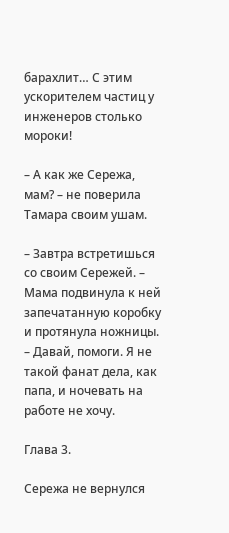барахлит… С этим ускорителем частиц у инженеров столько мороки!

– А как же Сережа, мам? – не поверила Тамара своим ушам.

– Завтра встретишься со своим Сережей. – Мама подвинула к ней запечатанную коробку и протянула ножницы. – Давай, помоги. Я не такой фанат дела, как папа, и ночевать на работе не хочу.

Глава 3.

Сережа не вернулся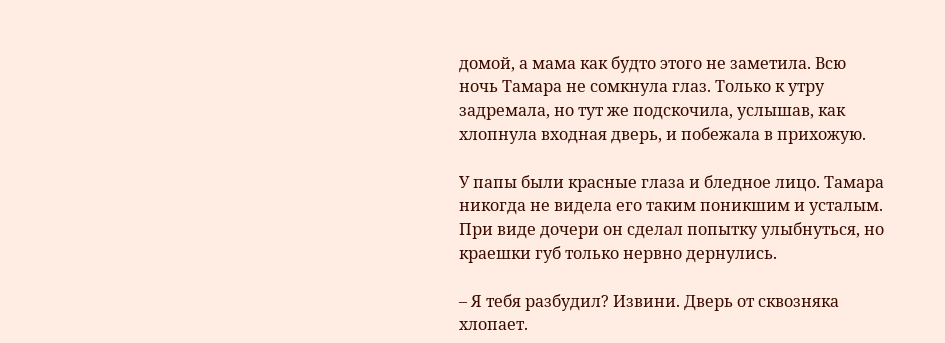домой, а мама как будто этого не заметила. Всю ночь Тамара не сомкнула глаз. Только к утру задремала, но тут же подскочила, услышав, как хлопнула входная дверь, и побежала в прихожую.

У папы были красные глаза и бледное лицо. Тамара никогда не видела его таким поникшим и усталым. При виде дочери он сделал попытку улыбнуться, но краешки губ только нервно дернулись.

– Я тебя разбудил? Извини. Дверь от сквозняка хлопает.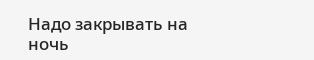Надо закрывать на ночь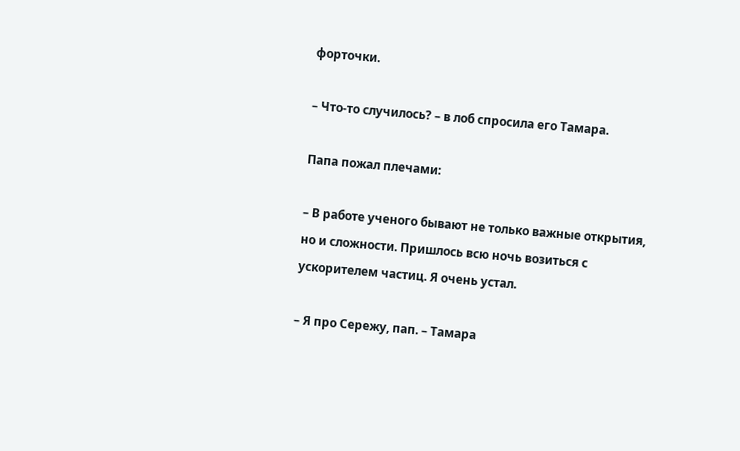форточки.

– Что-то случилось? – в лоб спросила его Тамара.

Папа пожал плечами:

– В работе ученого бывают не только важные открытия, но и сложности. Пришлось всю ночь возиться с ускорителем частиц. Я очень устал.

– Я про Сережу, пап. – Тамара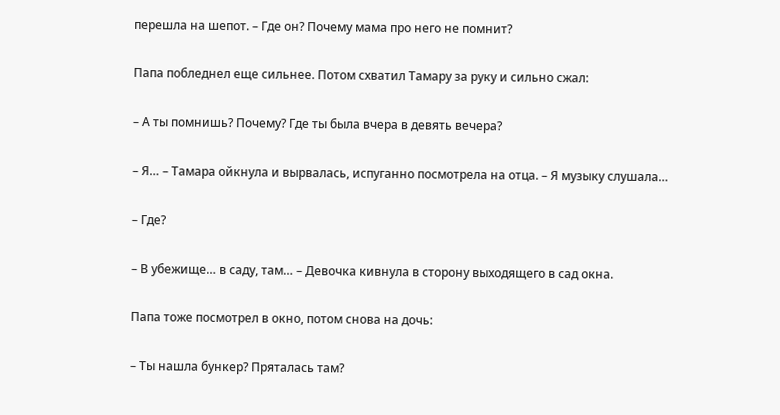перешла на шепот. – Где он? Почему мама про него не помнит?

Папа побледнел еще сильнее. Потом схватил Тамару за руку и сильно сжал:

– А ты помнишь? Почему? Где ты была вчера в девять вечера?

– Я… – Тамара ойкнула и вырвалась, испуганно посмотрела на отца. – Я музыку слушала…

– Где?

– В убежище… в саду, там… – Девочка кивнула в сторону выходящего в сад окна.

Папа тоже посмотрел в окно, потом снова на дочь:

– Ты нашла бункер? Пряталась там?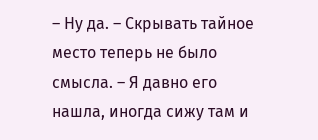– Ну да. – Скрывать тайное место теперь не было смысла. – Я давно его нашла, иногда сижу там и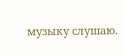музыку слушаю.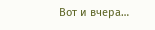Вот и вчера…